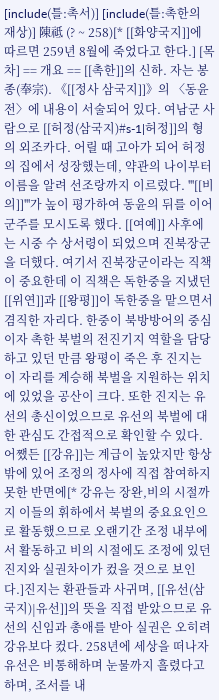[include(틀:촉서)] [include(틀:촉한의 재상)] 陳祗 (? ~ 258)[* [[화양국지]]에 따르면 259년 8월에 죽었다고 한다.] [목차] == 개요 == [[촉한]]의 신하. 자는 봉종(奉宗). 《[[정사 삼국지]]》의 〈동윤전〉에 내용이 서술되어 있다. 여남군 사람으로 [[허정(삼국지)#s-1|허정]]의 형의 외조카다. 어릴 때 고아가 되어 허정의 집에서 성장했는데, 약관의 나이부터 이름을 알려 선조랑까지 이르렀다. '''[[비의]]'''가 높이 평가하여 동윤의 뒤를 이어 군주를 모시도록 했다. [[여예]] 사후에는 시중 수 상서령이 되었으며 진북장군을 더했다. 여기서 진북장군이라는 직책이 중요한데 이 직책은 독한중을 지냈던 [[위연]]과 [[왕평]]이 독한중을 맡으면서 겸직한 자리다. 한중이 북방방어의 중심이자 촉한 북벌의 전진기지 역할을 담당하고 있던 만큼 왕평이 죽은 후 진지는 이 자리를 계승해 북벌을 지원하는 위치에 있었을 공산이 크다. 또한 진지는 유선의 총신이었으므로 유선의 북벌에 대한 관심도 간접적으로 확인할 수 있다. 어쨌든 [[강유]]는 계급이 높았지만 항상 밖에 있어 조정의 정사에 직접 참여하지 못한 반면에[* 강유는 장완,비의 시절까지 이들의 휘하에서 북벌의 중요요인으로 활동했으므로 오랜기간 조정 내부에서 활동하고 비의 시절에도 조정에 있던 진지와 실권차이가 컸을 것으로 보인다.]진지는 환관들과 사귀며, [[유선(삼국지)|유선]]의 뜻을 직접 받았으므로 유선의 신임과 총애를 받아 실권은 오히려 강유보다 컸다. 258년에 세상을 떠나자 유선은 비통해하며 눈물까지 흘렸다고 하며, 조서를 내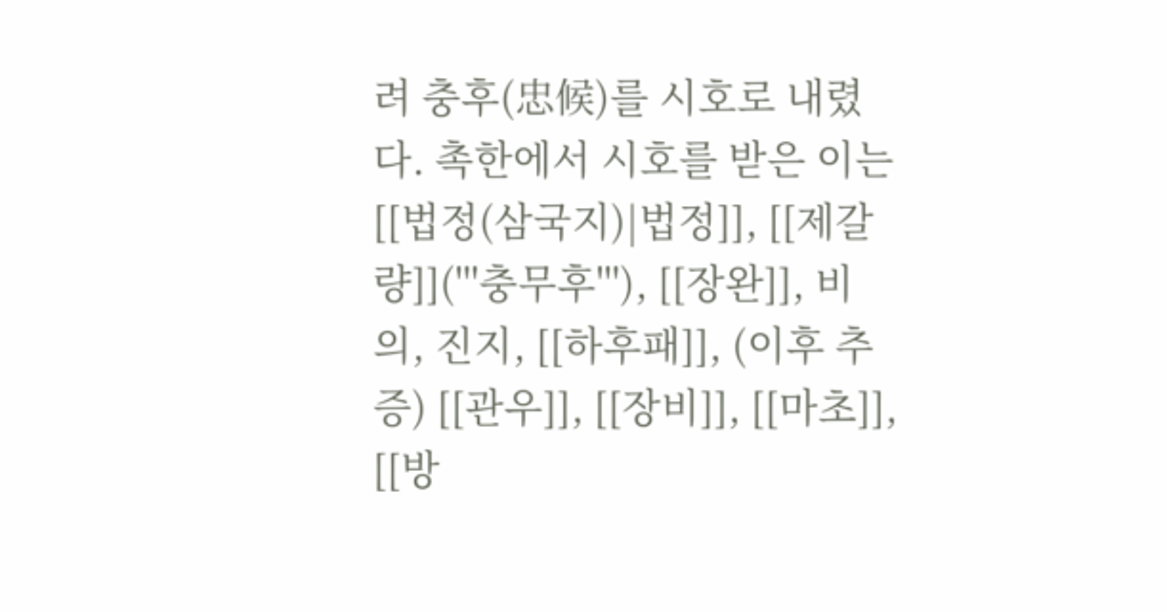려 충후(忠候)를 시호로 내렸다. 촉한에서 시호를 받은 이는 [[법정(삼국지)|법정]], [[제갈량]]('''충무후'''), [[장완]], 비의, 진지, [[하후패]], (이후 추증) [[관우]], [[장비]], [[마초]], [[방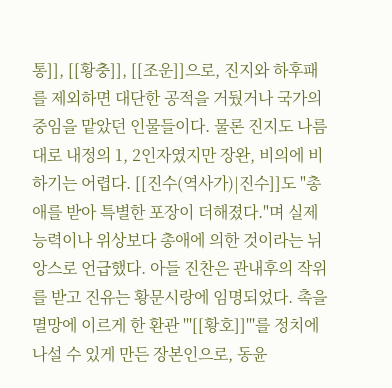통]], [[황충]], [[조운]]으로, 진지와 하후패를 제외하면 대단한 공적을 거뒀거나 국가의 중임을 맡았던 인물들이다. 물론 진지도 나름대로 내정의 1, 2인자였지만 장완, 비의에 비하기는 어렵다. [[진수(역사가)|진수]]도 "총애를 받아 특별한 포장이 더해졌다."며 실제 능력이나 위상보다 총애에 의한 것이라는 뉘앙스로 언급했다. 아들 진찬은 관내후의 작위를 받고 진유는 황문시랑에 임명되었다. 촉을 멸망에 이르게 한 환관 '''[[황호]]'''를 정치에 나설 수 있게 만든 장본인으로, 동윤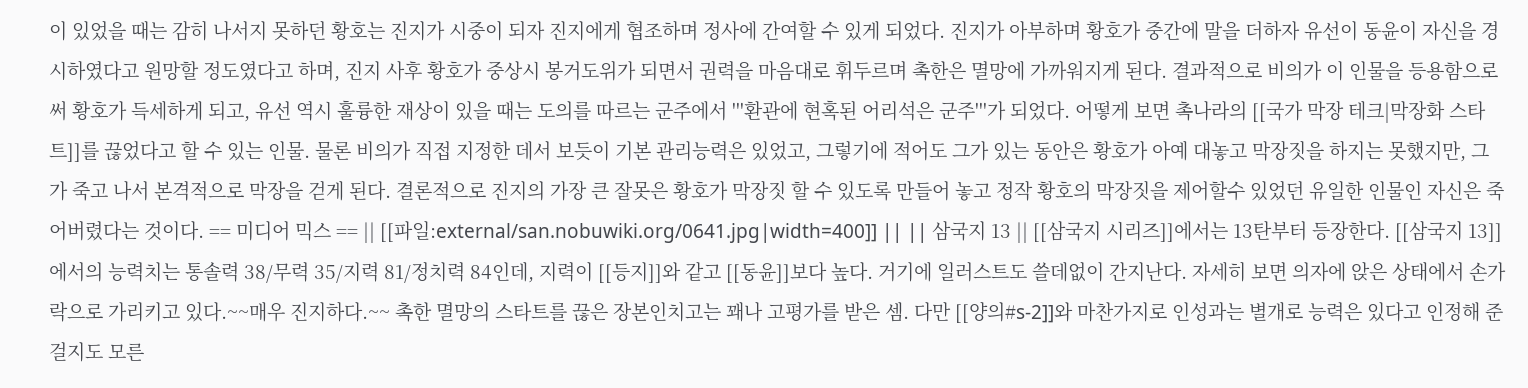이 있었을 때는 감히 나서지 못하던 황호는 진지가 시중이 되자 진지에게 협조하며 정사에 간여할 수 있게 되었다. 진지가 아부하며 황호가 중간에 말을 더하자 유선이 동윤이 자신을 경시하였다고 원망할 정도였다고 하며, 진지 사후 황호가 중상시 봉거도위가 되면서 권력을 마음대로 휘두르며 촉한은 멸망에 가까워지게 된다. 결과적으로 비의가 이 인물을 등용함으로써 황호가 득세하게 되고, 유선 역시 훌륭한 재상이 있을 때는 도의를 따르는 군주에서 '''환관에 현혹된 어리석은 군주'''가 되었다. 어떻게 보면 촉나라의 [[국가 막장 테크|막장화 스타트]]를 끊었다고 할 수 있는 인물. 물론 비의가 직접 지정한 데서 보듯이 기본 관리능력은 있었고, 그렇기에 적어도 그가 있는 동안은 황호가 아예 대놓고 막장짓을 하지는 못했지만, 그가 죽고 나서 본격적으로 막장을 걷게 된다. 결론적으로 진지의 가장 큰 잘못은 황호가 막장짓 할 수 있도록 만들어 놓고 정작 황호의 막장짓을 제어할수 있었던 유일한 인물인 자신은 죽어버렸다는 것이다. == 미디어 믹스 == || [[파일:external/san.nobuwiki.org/0641.jpg|width=400]] || || 삼국지 13 || [[삼국지 시리즈]]에서는 13탄부터 등장한다. [[삼국지 13]]에서의 능력치는 통솔력 38/무력 35/지력 81/정치력 84인데, 지력이 [[등지]]와 같고 [[동윤]]보다 높다. 거기에 일러스트도 쓸데없이 간지난다. 자세히 보면 의자에 앉은 상태에서 손가락으로 가리키고 있다.~~매우 진지하다.~~ 촉한 멸망의 스타트를 끊은 장본인치고는 꽤나 고평가를 받은 셈. 다만 [[양의#s-2]]와 마찬가지로 인성과는 별개로 능력은 있다고 인정해 준 걸지도 모른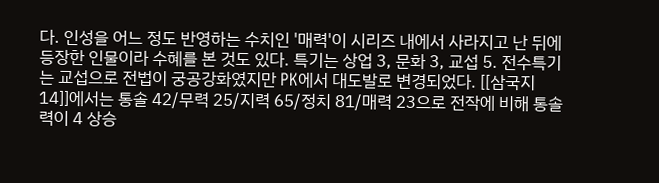다. 인성을 어느 정도 반영하는 수치인 '매력'이 시리즈 내에서 사라지고 난 뒤에 등장한 인물이라 수혜를 본 것도 있다. 특기는 상업 3, 문화 3, 교섭 5. 전수특기는 교섭으로 전법이 궁공강화였지만 PK에서 대도발로 변경되었다. [[삼국지 14]]에서는 통솔 42/무력 25/지력 65/정치 81/매력 23으로 전작에 비해 통솔력이 4 상승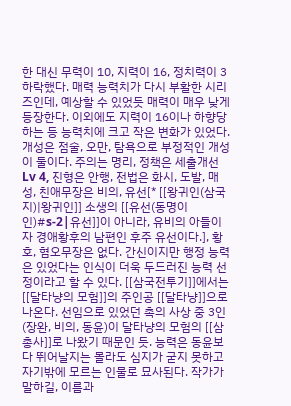한 대신 무력이 10, 지력이 16, 정치력이 3 하락했다. 매력 능력치가 다시 부활한 시리즈인데, 예상할 수 있었듯 매력이 매우 낮게 등장한다. 이외에도 지력이 16이나 하향당하는 등 능력치에 크고 작은 변화가 있었다. 개성은 점술, 오만, 탐욕으로 부정적인 개성이 둘이다. 주의는 명리, 정책은 세출개선 Lv 4, 진형은 안행, 전법은 화시, 도발, 매성, 친애무장은 비의, 유선[* [[왕귀인(삼국지)|왕귀인]] 소생의 [[유선(동명이인)#s-2|유선]]이 아니라, 유비의 아들이자 경애황후의 남편인 후주 유선이다.], 황호, 혐오무장은 없다. 간신이지만 행정 능력은 있었다는 인식이 더욱 두드러진 능력 선정이라고 할 수 있다. [[삼국전투기]]에서는 [[달타냥의 모험]]의 주인공 [[달타냥]]으로 나온다. 선임으로 있었던 촉의 사상 중 3인(장완, 비의, 동윤)이 달타냥의 모험의 [[삼총사]]로 나왔기 때문인 듯. 능력은 동윤보다 뛰어날지는 몰라도 심지가 굳지 못하고 자기밖에 모르는 인물로 묘사된다. 작가가 말하길, 이름과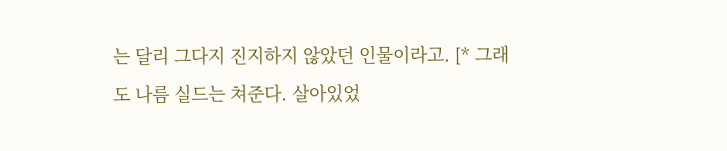는 달리 그다지 진지하지 않았던 인물이라고. [* 그래도 나름 실드는 쳐준다. 살아있었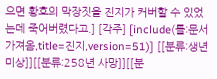으면 황호의 막장짓을 진지가 커버할 수 있었는데 죽어버렸다고.] [각주] [include(틀:문서 가져옴,title=진지,version=51)] [[분류:생년 미상]][[분류:258년 사망]][[분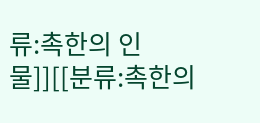류:촉한의 인물]][[분류:촉한의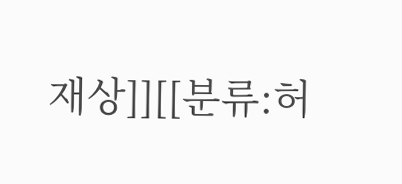재상]][[분류:허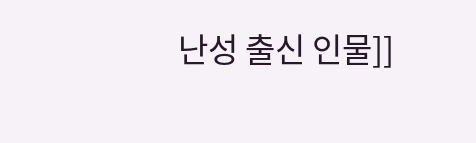난성 출신 인물]]